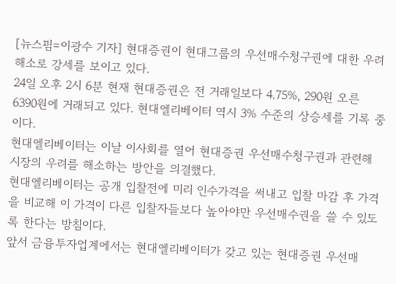[뉴스핌=이광수 기자] 현대증권이 현대그룹의 우선매수청구권에 대한 우려 해소로 강세를 보이고 있다.
24일 오후 2시 6분 현재 현대증권은 전 거래일보다 4.75%, 290원 오른 6390원에 거래되고 있다. 현대엘리베이터 역시 3% 수준의 상승세를 기록 중이다.
현대엘리베이터는 이날 이사회를 열어 현대증권 우선매수청구권과 관련해 시장의 우려를 해소하는 방안을 의결했다.
현대엘리베이터는 공개 입찰전에 미리 인수가격을 써내고 입찰 마감 후 가격을 비교해 이 가격이 다른 입찰자들보다 높아야만 우선매수권을 쓸 수 있도록 한다는 방침이다.
앞서 금융투자업계에서는 현대엘리베이터가 갖고 있는 현대증권 우선매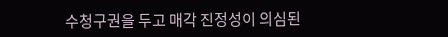수청구권을 두고 매각 진정성이 의심된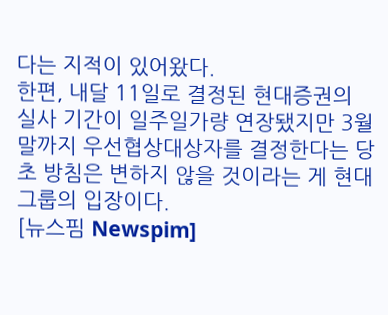다는 지적이 있어왔다.
한편, 내달 11일로 결정된 현대증권의 실사 기간이 일주일가량 연장됐지만 3월말까지 우선협상대상자를 결정한다는 당초 방침은 변하지 않을 것이라는 게 현대그룹의 입장이다.
[뉴스핌 Newspim]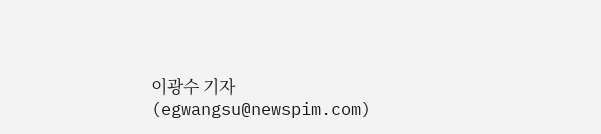이광수 기자 (egwangsu@newspim.com)